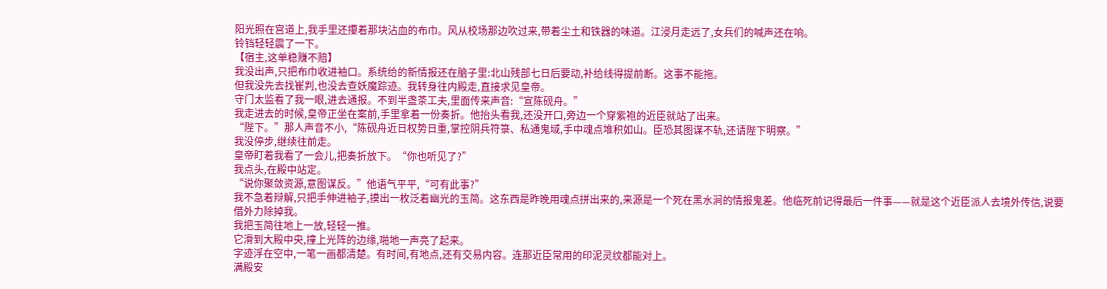阳光照在宫道上,我手里还攥着那块沾血的布巾。风从校场那边吹过来,带着尘土和铁器的味道。江浸月走远了,女兵们的喊声还在响。
铃铛轻轻震了一下。
【宿主,这单稳赚不赔】
我没出声,只把布巾收进袖口。系统给的新情报还在脑子里:北山残部七日后要动,补给线得提前断。这事不能拖。
但我没先去找崔判,也没去查妖魔踪迹。我转身往内殿走,直接求见皇帝。
守门太监看了我一眼,进去通报。不到半盏茶工夫,里面传来声音:“宣陈砚舟。”
我走进去的时候,皇帝正坐在案前,手里拿着一份奏折。他抬头看我,还没开口,旁边一个穿紫袍的近臣就站了出来。
“陛下。”那人声音不小,“陈砚舟近日权势日重,掌控阴兵符箓、私通鬼域,手中魂点堆积如山。臣恐其图谋不轨,还请陛下明察。”
我没停步,继续往前走。
皇帝盯着我看了一会儿,把奏折放下。“你也听见了?”
我点头,在殿中站定。
“说你聚敛资源,意图谋反。”他语气平平,“可有此事?”
我不急着辩解,只把手伸进袖子,摸出一枚泛着幽光的玉简。这东西是昨晚用魂点拼出来的,来源是一个死在黑水涧的情报鬼差。他临死前记得最后一件事——就是这个近臣派人去境外传信,说要借外力除掉我。
我把玉简往地上一放,轻轻一推。
它滑到大殿中央,撞上光阵的边缘,啪地一声亮了起来。
字迹浮在空中,一笔一画都清楚。有时间,有地点,还有交易内容。连那近臣常用的印泥灵纹都能对上。
满殿安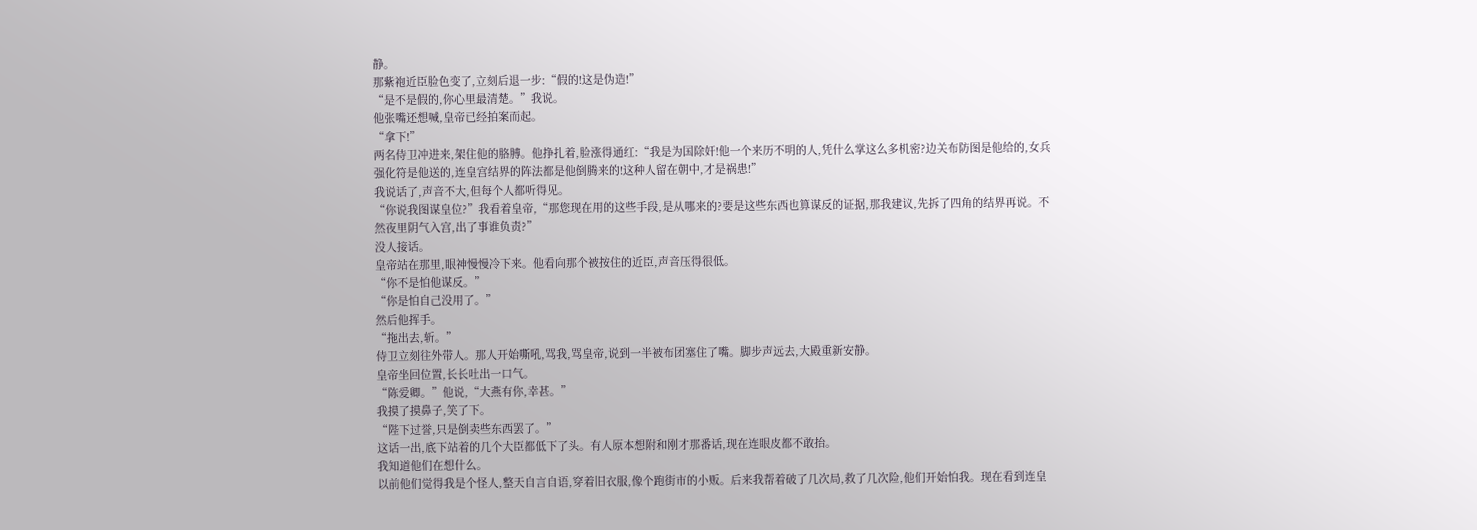静。
那紫袍近臣脸色变了,立刻后退一步:“假的!这是伪造!”
“是不是假的,你心里最清楚。”我说。
他张嘴还想喊,皇帝已经拍案而起。
“拿下!”
两名侍卫冲进来,架住他的胳膊。他挣扎着,脸涨得通红:“我是为国除奸!他一个来历不明的人,凭什么掌这么多机密?边关布防图是他给的,女兵强化符是他送的,连皇宫结界的阵法都是他倒腾来的!这种人留在朝中,才是祸患!”
我说话了,声音不大,但每个人都听得见。
“你说我图谋皇位?”我看着皇帝,“那您现在用的这些手段,是从哪来的?要是这些东西也算谋反的证据,那我建议,先拆了四角的结界再说。不然夜里阴气入宫,出了事谁负责?”
没人接话。
皇帝站在那里,眼神慢慢冷下来。他看向那个被按住的近臣,声音压得很低。
“你不是怕他谋反。”
“你是怕自己没用了。”
然后他挥手。
“拖出去,斩。”
侍卫立刻往外带人。那人开始嘶吼,骂我,骂皇帝,说到一半被布团塞住了嘴。脚步声远去,大殿重新安静。
皇帝坐回位置,长长吐出一口气。
“陈爱卿。”他说,“大燕有你,幸甚。”
我摸了摸鼻子,笑了下。
“陛下过誉,只是倒卖些东西罢了。”
这话一出,底下站着的几个大臣都低下了头。有人原本想附和刚才那番话,现在连眼皮都不敢抬。
我知道他们在想什么。
以前他们觉得我是个怪人,整天自言自语,穿着旧衣服,像个跑街市的小贩。后来我帮着破了几次局,救了几次险,他们开始怕我。现在看到连皇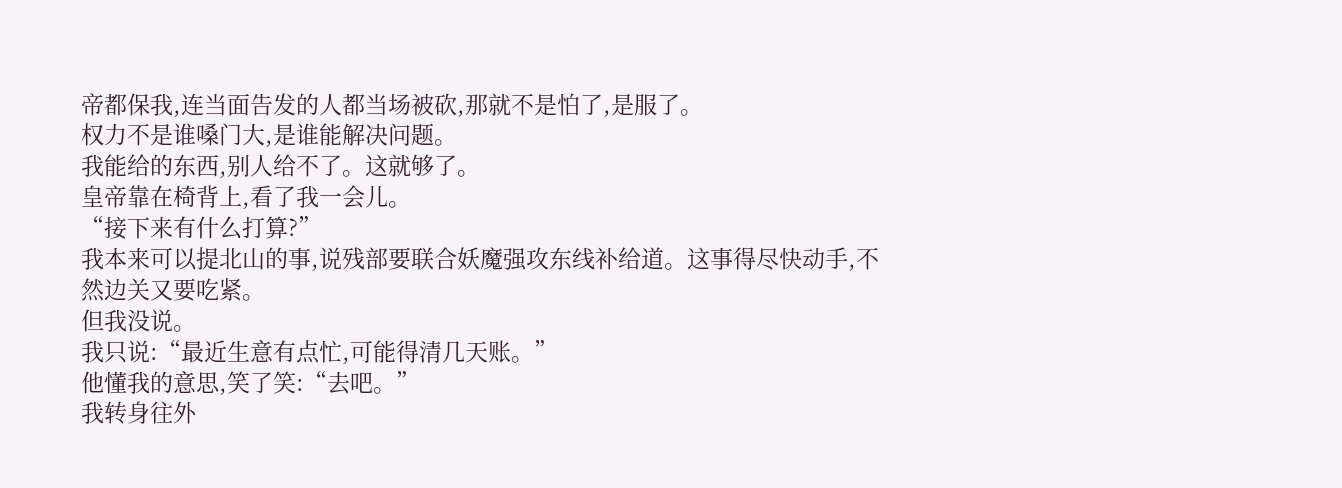帝都保我,连当面告发的人都当场被砍,那就不是怕了,是服了。
权力不是谁嗓门大,是谁能解决问题。
我能给的东西,别人给不了。这就够了。
皇帝靠在椅背上,看了我一会儿。
“接下来有什么打算?”
我本来可以提北山的事,说残部要联合妖魔强攻东线补给道。这事得尽快动手,不然边关又要吃紧。
但我没说。
我只说:“最近生意有点忙,可能得清几天账。”
他懂我的意思,笑了笑:“去吧。”
我转身往外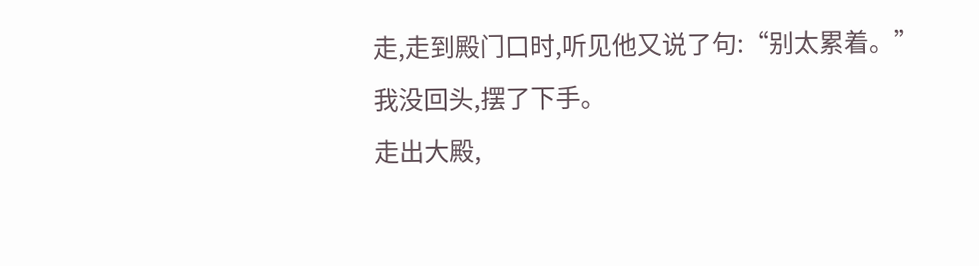走,走到殿门口时,听见他又说了句:“别太累着。”
我没回头,摆了下手。
走出大殿,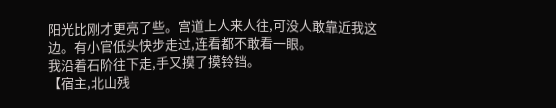阳光比刚才更亮了些。宫道上人来人往,可没人敢靠近我这边。有小官低头快步走过,连看都不敢看一眼。
我沿着石阶往下走,手又摸了摸铃铛。
【宿主,北山残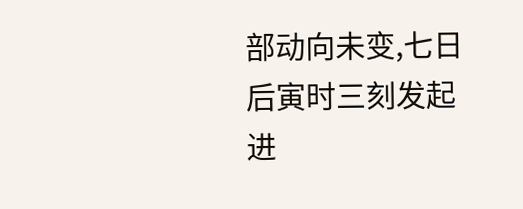部动向未变,七日后寅时三刻发起进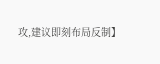攻,建议即刻布局反制】